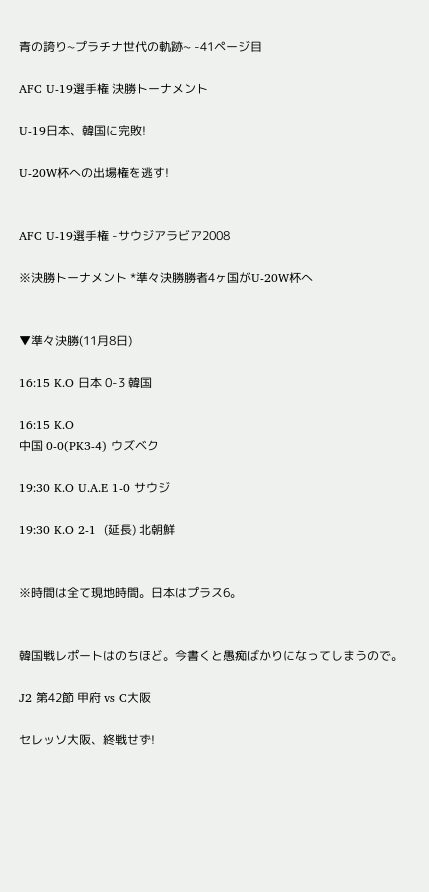青の誇り~プラチナ世代の軌跡~ -41ページ目

AFC U-19選手権 決勝トーナメント

U-19日本、韓国に完敗!

U-20W杯への出場権を逃す!


AFC U-19選手権 -サウジアラビア2008

※決勝トーナメント *準々決勝勝者4ヶ国がU-20W杯へ


▼準々決勝(11月8日)

16:15 K.O 日本 0-3 韓国

16:15 K.O
中国 0-0(PK3-4) ウズベク

19:30 K.O U.A.E 1-0 サウジ

19:30 K.O 2-1  (延長) 北朝鮮


※時間は全て現地時間。日本はプラス6。


韓国戦レポートはのちほど。今書くと愚痴ばかりになってしまうので。

J2 第42節 甲府 vs C大阪

セレッソ大阪、終戦せず!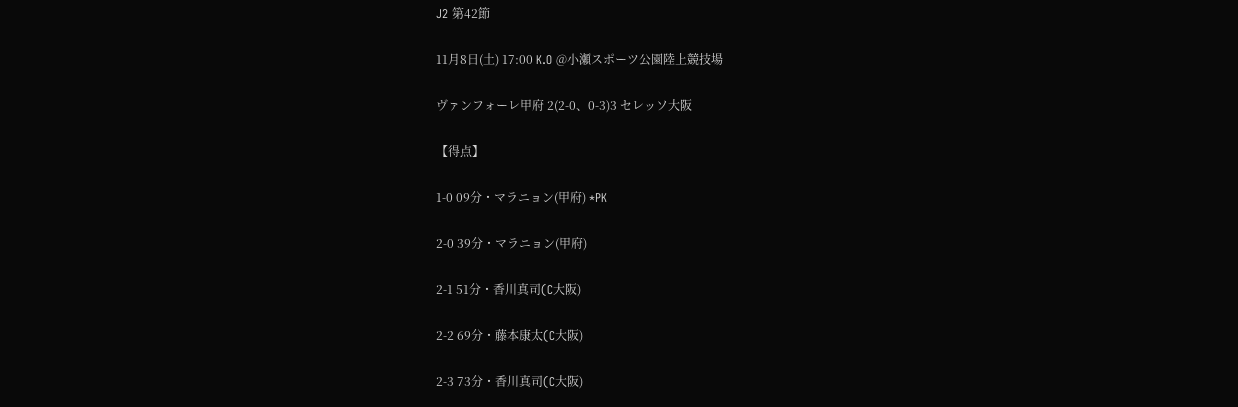J2 第42節

11月8日(土) 17:00 K.O @小瀬スポーツ公園陸上競技場

ヴァンフォーレ甲府 2(2-0、0-3)3 セレッソ大阪

【得点】

1-0 09分・マラニョン(甲府) *PK

2-0 39分・マラニョン(甲府)

2-1 51分・香川真司(C大阪)

2-2 69分・藤本康太(C大阪)

2-3 73分・香川真司(C大阪)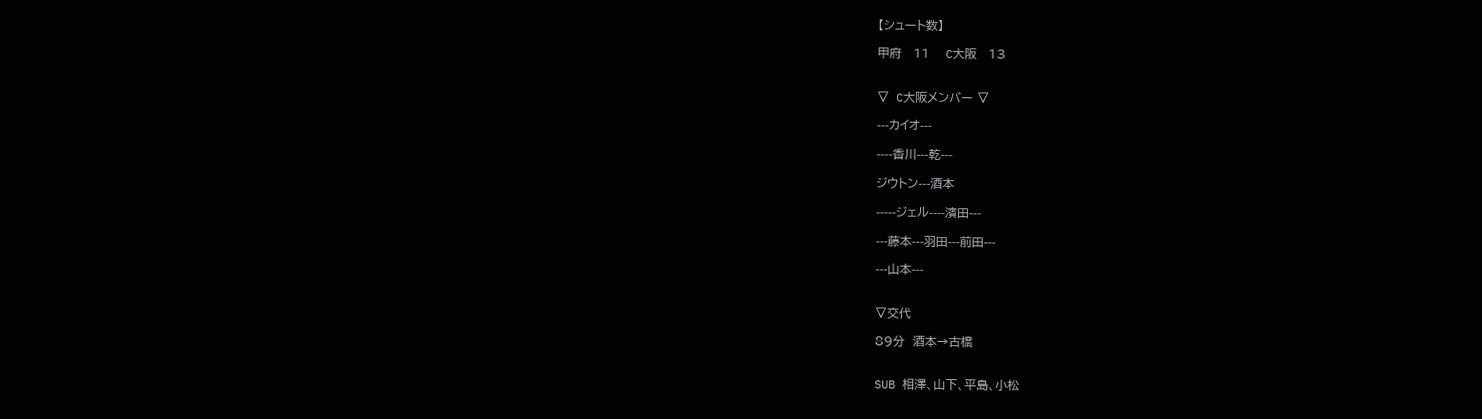【シュート数】

甲府   11    C大阪   13


▽ C大阪メンバー ▽

---カイオ---

----香川---乾---

ジウトン---酒本

-----ジェル----濱田---

---藤本---羽田---前田---

---山本---


▽交代

89分  酒本→古橋


SUB 相澤、山下、平島、小松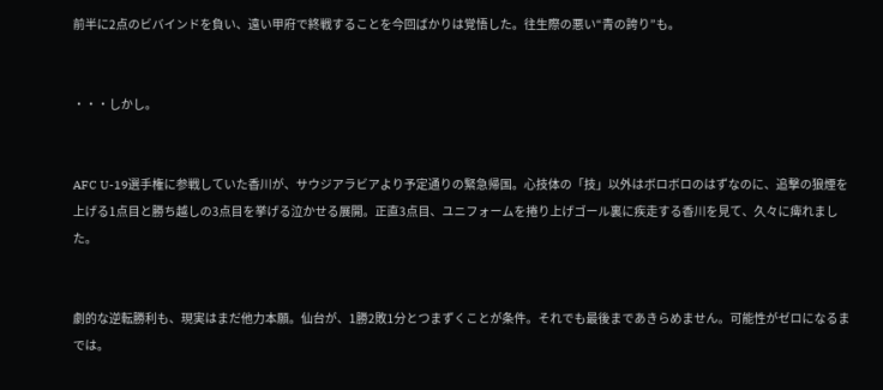前半に2点のビバインドを負い、遠い甲府で終戦することを今回ばかりは覚悟した。往生際の悪い“青の誇り”も。


・・・しかし。


AFC U-19選手権に参戦していた香川が、サウジアラビアより予定通りの緊急帰国。心技体の「技」以外はボロボロのはずなのに、追撃の狼煙を上げる1点目と勝ち越しの3点目を挙げる泣かせる展開。正直3点目、ユニフォームを捲り上げゴール裏に疾走する香川を見て、久々に痺れました。


劇的な逆転勝利も、現実はまだ他力本願。仙台が、1勝2敗1分とつまずくことが条件。それでも最後まであきらめません。可能性がゼロになるまでは。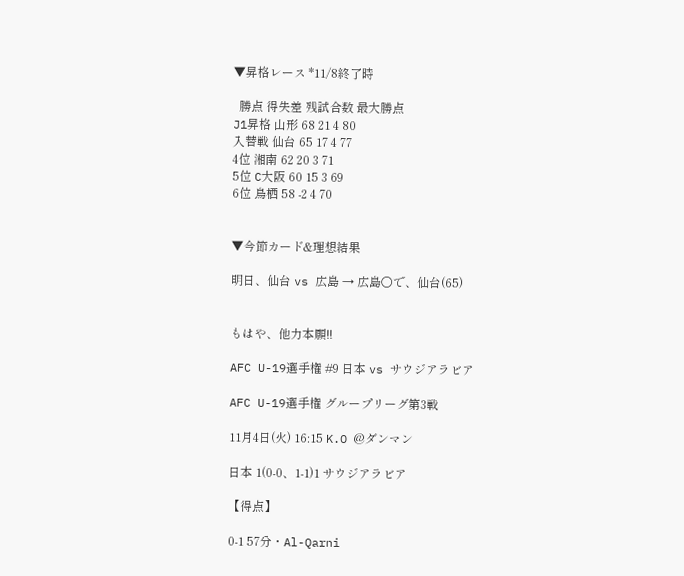▼昇格レース *11/8終了時

  勝点 得失差 残試合数 最大勝点
J1昇格 山形 68 21 4 80
入替戦 仙台 65 17 4 77
4位 湘南 62 20 3 71
5位 C大阪 60 15 3 69
6位 鳥栖 58 -2 4 70


▼今節カード&理想結果

明日、仙台 vs 広島 → 広島○で、仙台(65)


もはや、他力本願!!

AFC U-19選手権 #9 日本 vs サウジアラビア

AFC U-19選手権 グループリーグ第3戦

11月4日(火) 16:15 K.O @ダンマン

日本 1(0-0、1-1)1 サウジアラビア

【得点】

0-1 57分・Al-Qarni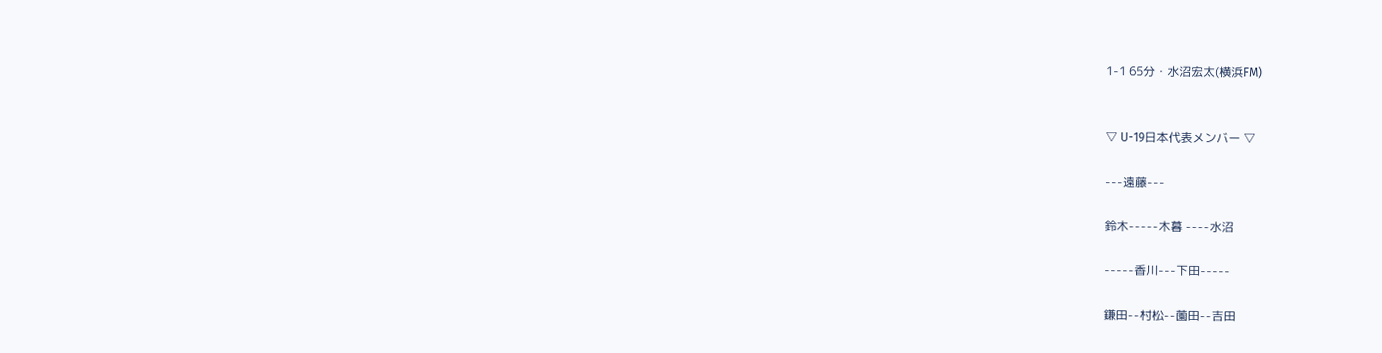1-1 65分・水沼宏太(横浜FM)


▽ U-19日本代表メンバー ▽

---遠藤---

鈴木-----木暮 ----水沼

-----香川---下田-----

鎌田--村松--薗田--吉田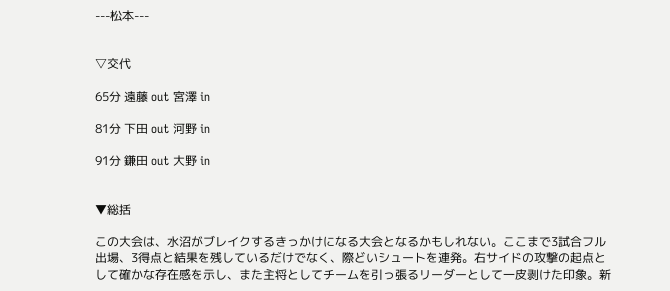---松本---


▽交代

65分 遠藤 out 宮澤 in

81分 下田 out 河野 in

91分 鎌田 out 大野 in


▼総括

この大会は、水沼がブレイクするきっかけになる大会となるかもしれない。ここまで3試合フル出場、3得点と結果を残しているだけでなく、際どいシュートを連発。右サイドの攻撃の起点として確かな存在感を示し、また主将としてチームを引っ張るリーダーとして一皮剥けた印象。新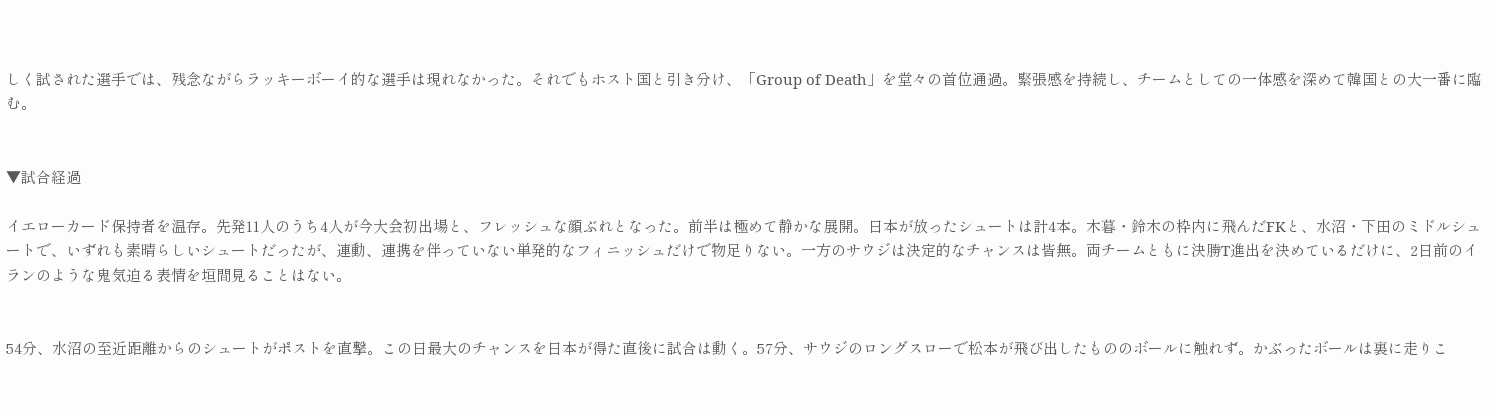しく試された選手では、残念ながらラッキーボーイ的な選手は現れなかった。それでもホスト国と引き分け、「Group of Death」を堂々の首位通過。緊張感を持続し、チームとしての一体感を深めて韓国との大一番に臨む。


▼試合経過

イエローカード保持者を温存。先発11人のうち4人が今大会初出場と、フレッシュな顔ぶれとなった。前半は極めて静かな展開。日本が放ったシュートは計4本。木暮・鈴木の枠内に飛んだFKと、水沼・下田のミドルシュートで、いずれも素晴らしいシュートだったが、連動、連携を伴っていない単発的なフィニッシュだけで物足りない。一方のサウジは決定的なチャンスは皆無。両チームともに決勝T進出を決めているだけに、2日前のイランのような鬼気迫る表情を垣間見ることはない。


54分、水沼の至近距離からのシュートがポストを直撃。この日最大のチャンスを日本が得た直後に試合は動く。57分、サウジのロングスローで松本が飛び出したもののボールに触れず。かぶったボールは裏に走りこ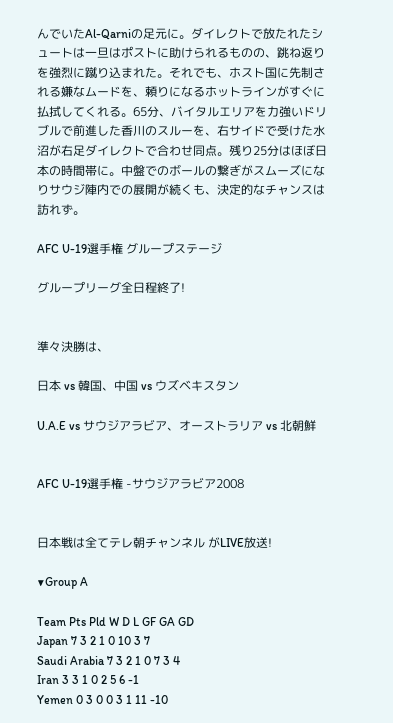んでいたAl-Qarniの足元に。ダイレクトで放たれたシュートは一旦はポストに助けられるものの、跳ね返りを強烈に蹴り込まれた。それでも、ホスト国に先制される嫌なムードを、頼りになるホットラインがすぐに払拭してくれる。65分、バイタルエリアを力強いドリブルで前進した香川のスルーを、右サイドで受けた水沼が右足ダイレクトで合わせ同点。残り25分はほぼ日本の時間帯に。中盤でのボールの繋ぎがスムーズになりサウジ陣内での展開が続くも、決定的なチャンスは訪れず。

AFC U-19選手権 グループステージ

グループリーグ全日程終了!


準々決勝は、

日本 vs 韓国、中国 vs ウズベキスタン

U.A.E vs サウジアラビア、オーストラリア vs 北朝鮮


AFC U-19選手権 -サウジアラビア2008


日本戦は全てテレ朝チャンネル がLIVE放送!

▼Group A

Team Pts Pld W D L GF GA GD
Japan 7 3 2 1 0 10 3 7
Saudi Arabia 7 3 2 1 0 7 3 4
Iran 3 3 1 0 2 5 6 -1
Yemen 0 3 0 0 3 1 11 -10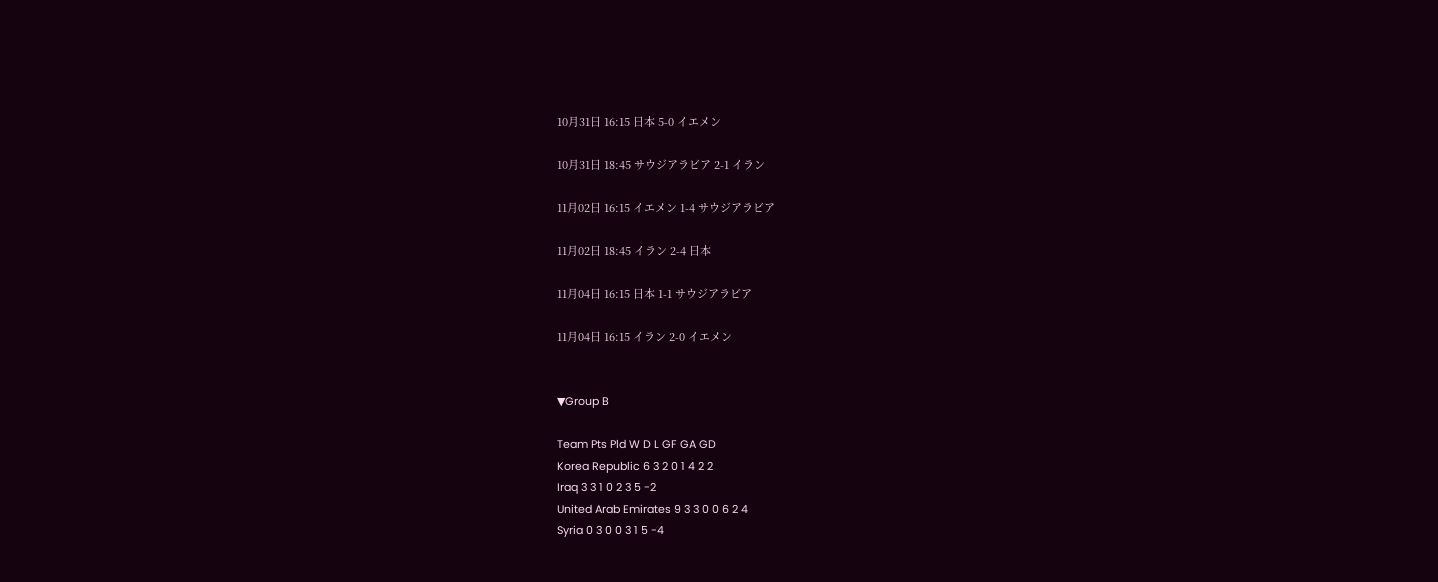10月31日 16:15 日本 5-0 イエメン

10月31日 18:45 サウジアラビア 2-1 イラン

11月02日 16:15 イエメン 1-4 サウジアラビア

11月02日 18:45 イラン 2-4 日本

11月04日 16:15 日本 1-1 サウジアラビア

11月04日 16:15 イラン 2-0 イエメン


▼Group B

Team Pts Pld W D L GF GA GD
Korea Republic 6 3 2 0 1 4 2 2
Iraq 3 3 1 0 2 3 5 -2
United Arab Emirates 9 3 3 0 0 6 2 4
Syria 0 3 0 0 3 1 5 -4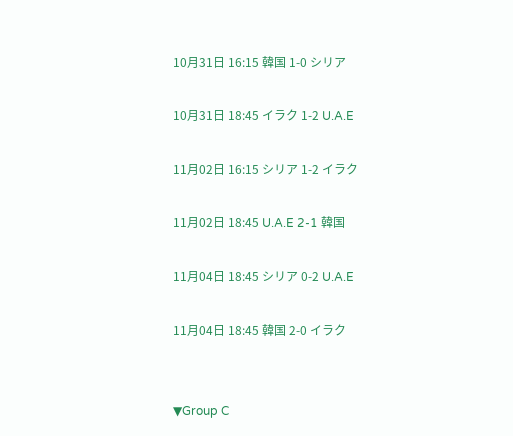10月31日 16:15 韓国 1-0 シリア

10月31日 18:45 イラク 1-2 U.A.E

11月02日 16:15 シリア 1-2 イラク

11月02日 18:45 U.A.E 2-1 韓国

11月04日 18:45 シリア 0-2 U.A.E

11月04日 18:45 韓国 2-0 イラク


▼Group C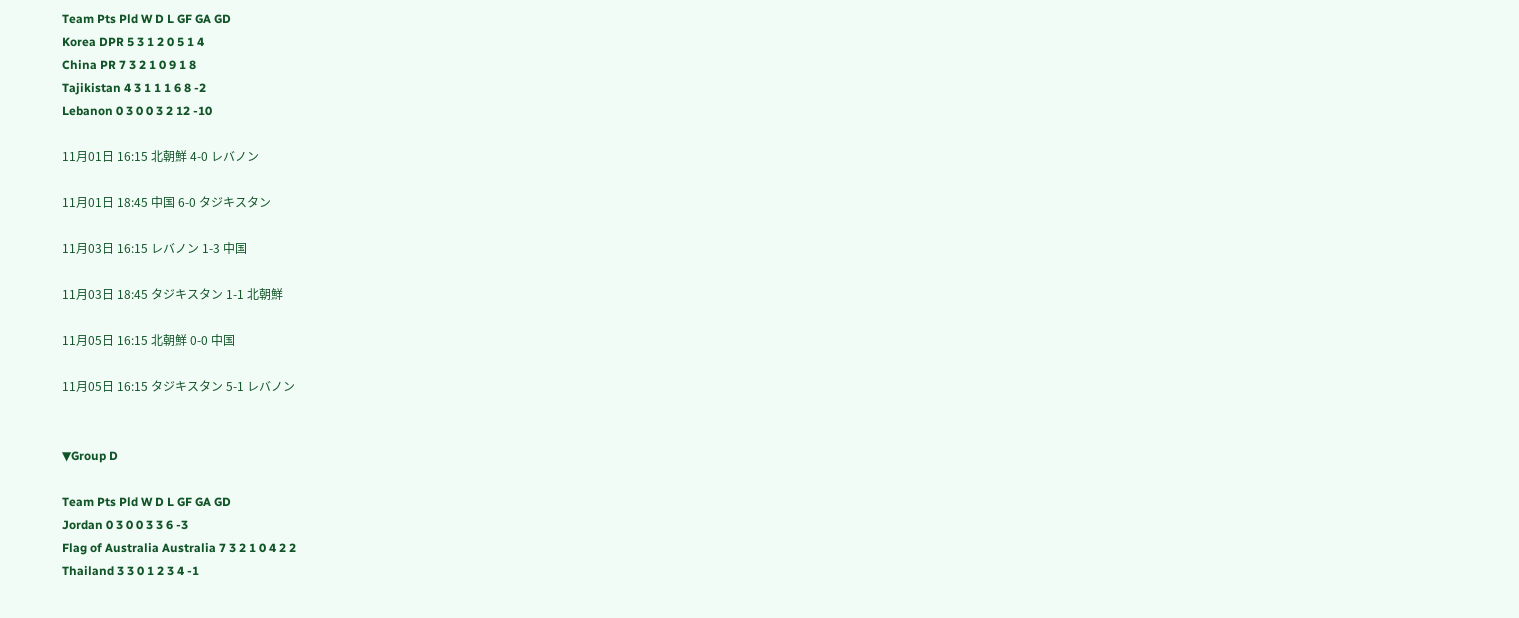Team Pts Pld W D L GF GA GD
Korea DPR 5 3 1 2 0 5 1 4
China PR 7 3 2 1 0 9 1 8
Tajikistan 4 3 1 1 1 6 8 -2
Lebanon 0 3 0 0 3 2 12 -10

11月01日 16:15 北朝鮮 4-0 レバノン

11月01日 18:45 中国 6-0 タジキスタン

11月03日 16:15 レバノン 1-3 中国

11月03日 18:45 タジキスタン 1-1 北朝鮮

11月05日 16:15 北朝鮮 0-0 中国

11月05日 16:15 タジキスタン 5-1 レバノン


▼Group D

Team Pts Pld W D L GF GA GD
Jordan 0 3 0 0 3 3 6 -3
Flag of Australia Australia 7 3 2 1 0 4 2 2
Thailand 3 3 0 1 2 3 4 -1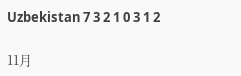Uzbekistan 7 3 2 1 0 3 1 2

11月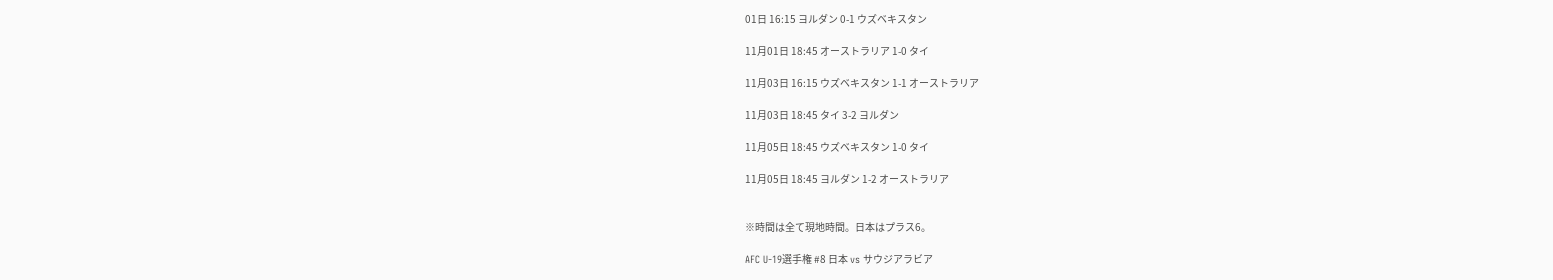01日 16:15 ヨルダン 0-1 ウズベキスタン

11月01日 18:45 オーストラリア 1-0 タイ

11月03日 16:15 ウズベキスタン 1-1 オーストラリア

11月03日 18:45 タイ 3-2 ヨルダン

11月05日 18:45 ウズベキスタン 1-0 タイ

11月05日 18:45 ヨルダン 1-2 オーストラリア


※時間は全て現地時間。日本はプラス6。

AFC U-19選手権 #8 日本 vs サウジアラビア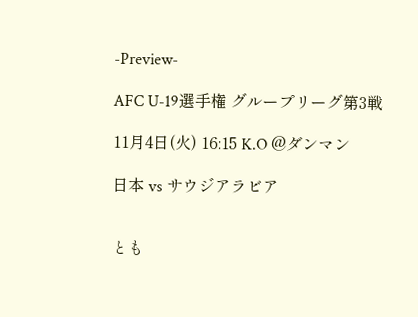-Preview-

AFC U-19選手権 グループリーグ第3戦

11月4日(火) 16:15 K.O @ダンマン

日本 vs サウジアラビア


とも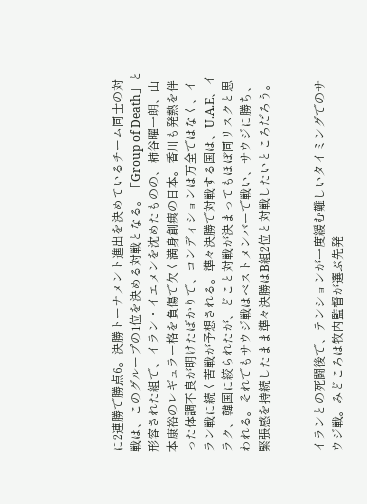に2連勝で勝点6。決勝トーナメント進出を決めているチーム同士の対戦は、このグループの1位を決める対戦となる。「Group of Death」と形容された組で、イラン・イエメンを沈めたものの、柿谷曜一朗、山本康裕のレギュラー格を負傷で欠く満身創痍の日本。香川も発熱を伴った体調不良が明けたばかりで、コンディションは万全ではなく、イラン戦に続く苦戦が予想される。準々決勝で対戦する国は、U.A.E、イラク、韓国に絞られたが、どこと対戦が決まってもほぼ同リスクと思われる。それでもサウジ戦はベストメンバーで戦い、サウジに勝ち、緊張感を持続したまま準々決勝はB組2位と対戦したいところだろう。


イランとの死闘後で、テンションが一度緩む難しいタイミングでのサウジ戦。みどころは牧内監督が選ぶ先発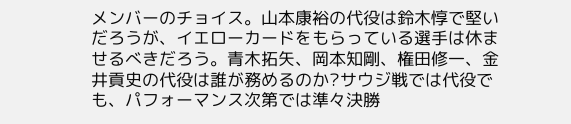メンバーのチョイス。山本康裕の代役は鈴木惇で堅いだろうが、イエローカードをもらっている選手は休ませるべきだろう。青木拓矢、岡本知剛、権田修一、金井貢史の代役は誰が務めるのか?サウジ戦では代役でも、パフォーマンス次第では準々決勝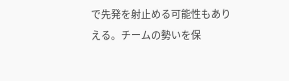で先発を射止める可能性もありえる。チームの勢いを保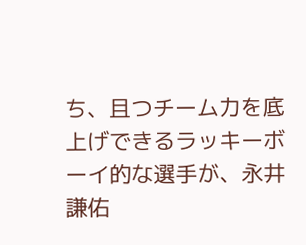ち、且つチーム力を底上げできるラッキーボーイ的な選手が、永井謙佑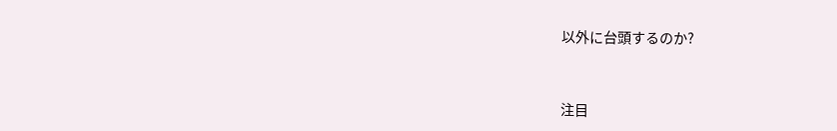以外に台頭するのか?


注目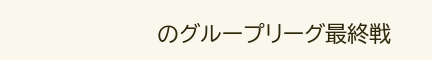のグループリーグ最終戦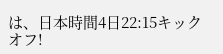は、日本時間4日22:15キックオフ!